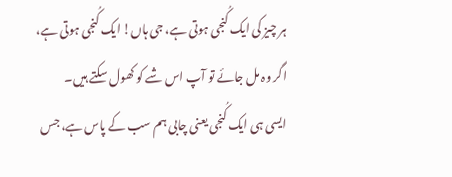ہر چیز کی ایک کُنجی ہوتی ہے، جی ہاں! ایک کُنجی ہوتی ہے،
اگر وہ مل جائے تو آپ اس شے کو کھول سکتے ہیں۔
ایسی ہی ایک کُنجی یعنی چابی ہم سب کے پاس ہے، جس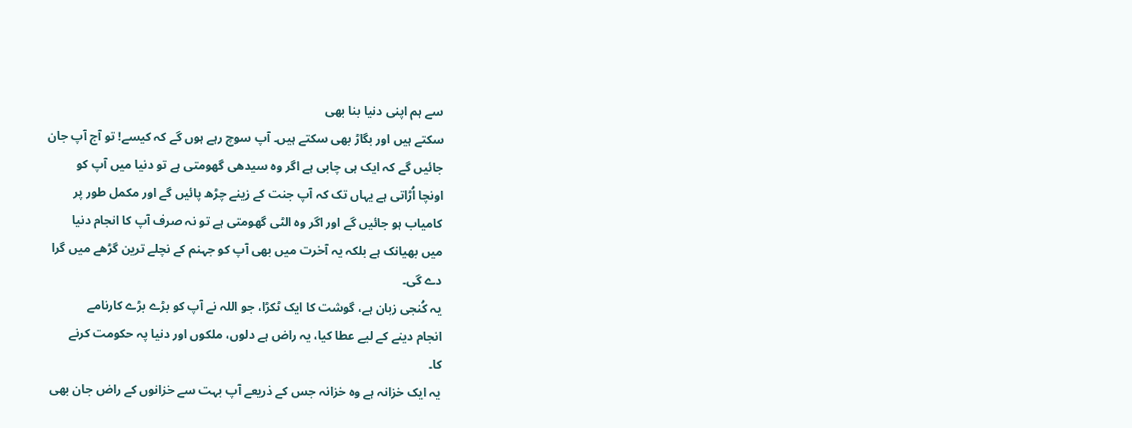سے ہم اپنی دنیا بنا بھی
سکتے ہیں اور بگاڑ بھی سکتے ہیں۔ آپ سوچ رہے ہوں گے کہ کیسے! تو آج آپ جان
جائیں گے کہ ایک ہی چابی ہے اگر وہ سیدھی گھومتی ہے تو دنیا میں آپ کو
اونچا اُڑاتی ہے یہاں تک کہ آپ جنت کے زینے چڑھ پائیں گے اور مکمل طور پر
کامیاب ہو جائیں گے اور اگر وہ الٹی گھومتی ہے تو نہ صرف آپ کا انجام دنیا
میں بھیانک ہے بلکہ یہ آخرت میں بھی آپ کو جہنم کے نچلے ترین گڑھے میں گرا
دے گی۔
یہ کُنجی زبان ہے، گوشت کا ایک ٹکڑا، جو اللہ نے آپ کو بڑے بڑے کارنامے
انجام دینے کے لیے عطا کیا، یہ راض ہے دلوں، ملکوں اور دنیا پہ حکومت کرنے
کا۔
یہ ایک خزانہ ہے وہ خزانہ جس کے ذریعے آپ بہت سے خزانوں کے راض جان بھی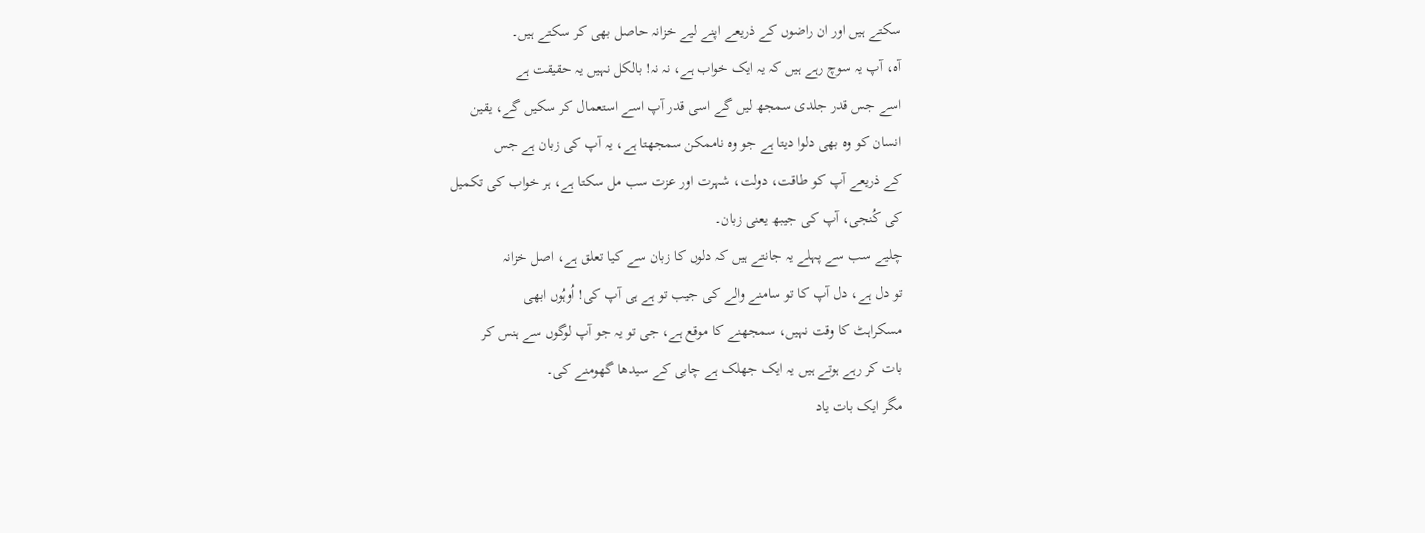سکتے ہیں اور ان راضوں کے ذریعے اپنے لیے خزانہ حاصل بھی کر سکتے ہیں۔
آہ، آپ یہ سوچ رہے ہیں کہ یہ ایک خواب ہے، نہ نہ! بالکل نہیں یہ حقیقت ہے
اسے جس قدر جلدی سمجھ لیں گے اسی قدر آپ اسے استعمال کر سکیں گے، یقین
انسان کو وہ بھی دلوا دیتا ہے جو وہ ناممکن سمجھتا ہے، یہ آپ کی زبان ہے جس
کے ذریعے آپ کو طاقت، دولت، شہرت اور عزت سب مل سکتا ہے، ہر خواب کی تکمیل
کی کُنجی، آپ کی جیبھ یعنی زبان۔
چلیے سب سے پہلے یہ جانتے ہیں کہ دلوں کا زبان سے کیا تعلق ہے، اصل خزانہ
تو دل ہے، دل آپ کا تو سامنے والے کی جیب تو ہے ہی آپ کی! اُوہُوں ابھی
مسکراہٹ کا وقت نہیں، سمجھنے کا موقع ہے، جی تو یہ جو آپ لوگوں سے ہنس کر
بات کر رہے ہوتے ہیں یہ ایک جھلک ہے چابی کے سیدھا گھومنے کی۔
مگر ایک بات یاد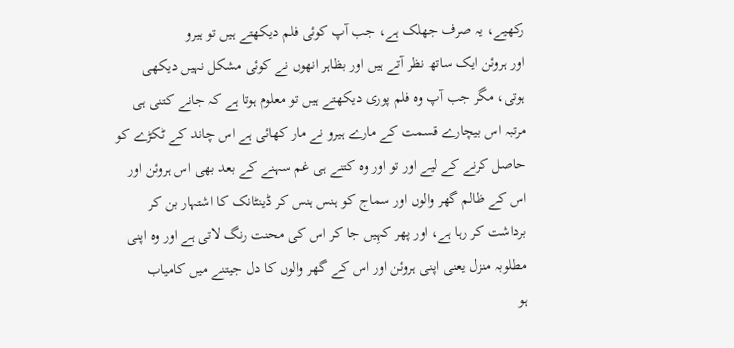رکھیے، یہ صرف جھلک ہے، جب آپ کوئی فلم دیکھتے ہیں تو ہیرو
اور ہروئن ایک ساتھ نظر آتے ہیں اور بظاہر انھوں نے کوئی مشکل نہیں دیکھی
ہوتی، مگر جب آپ وہ فلم پوری دیکھتے ہیں تو معلوم ہوتا ہے کہ جانے کتنی ہی
مرتبہ اس بیچارے قسمت کے مارے ہیرو نے مار کھائی ہے اس چاند کے ٹکڑے کو
حاصل کرنے کے لیے اور تو اور وہ کتنے ہی غم سہنے کے بعد بھی اس ہروئن اور
اس کے ظالم گھر والوں اور سماج کو ہنس ہنس کر ڈینٹانک کا اشتہار بن کر
برداشت کر رہا ہے، اور پھر کہِیں جا کر اس کی محنت رنگ لاتی ہے اور وہ اپنی
مطلوبہ منزل یعنی اپنی ہروئن اور اس کے گھر والوں کا دل جیتنے میں کامیاب
ہو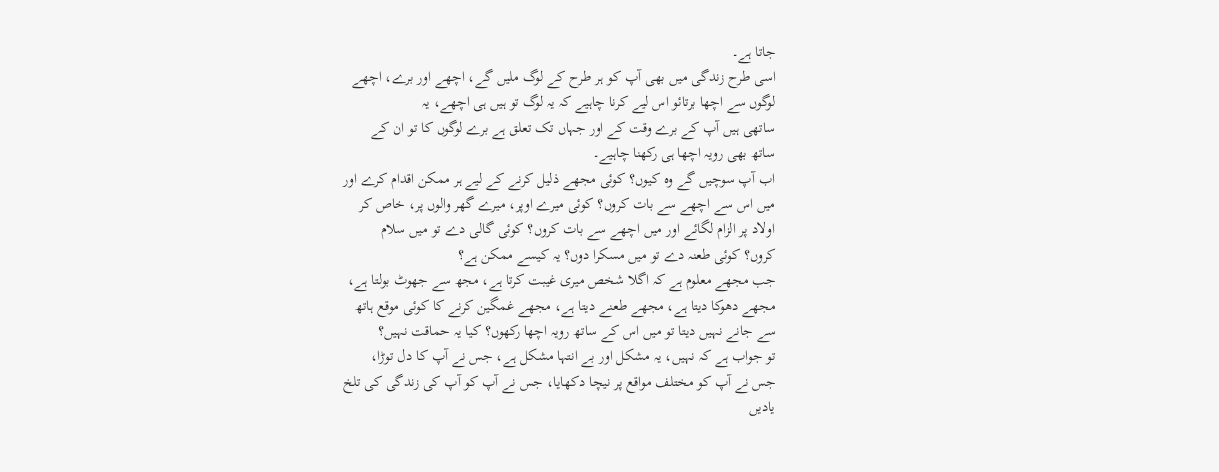جاتا ہے۔
اسی طرح زندگی میں بھی آپ کو ہر طرح کے لوگ ملیں گے، اچھے اور برے، اچھے
لوگوں سے اچھا برتائو اس لیے کرنا چاہیے کہ یہ لوگ تو ہیں ہی اچھے، یہ
ساتھی ہیں آپ کے برے وقت کے اور جہاں تک تعلق ہے برے لوگوں کا تو ان کے
ساتھ بھی رویہ اچھا ہی رکھنا چاہیے۔
اب آپ سوچیں گے وہ کیوں؟ کوئی مجھے ذلیل کرنے کے لیے ہر ممکن اقدام کرے اور
میں اس سے اچھے سے بات کروں؟ کوئی میرے اوپر، میرے گھر والوں پر، خاص کر
اولاد پر الزام لگائے اور میں اچھے سے بات کروں؟ کوئی گالی دے تو میں سلام
کروں؟ کوئی طعنہ دے تو میں مسکرا دوں؟ یہ کیسے ممکن ہے؟
جب مجھے معلوم ہے کہ اگلا شخص میری غیبت کرتا ہے، مجھ سے جھوٹ بولتا ہے،
مجھے دھوکا دیتا ہے، مجھے طعنے دیتا ہے، مجھے غمگین کرنے کا کوئی موقع ہاتھ
سے جانے نہیں دیتا تو میں اس کے ساتھ رویہ اچھا رکھوں؟ کیا یہ حماقت نہیں؟
تو جواب ہے کہ نہیں، یہ مشکل اور بے انتہا مشکل ہے، جس نے آپ کا دل توڑا،
جس نے آپ کو مختلف مواقع پر نیچا دکھایا، جس نے آپ کو آپ کی زندگی کی تلخ
یادیں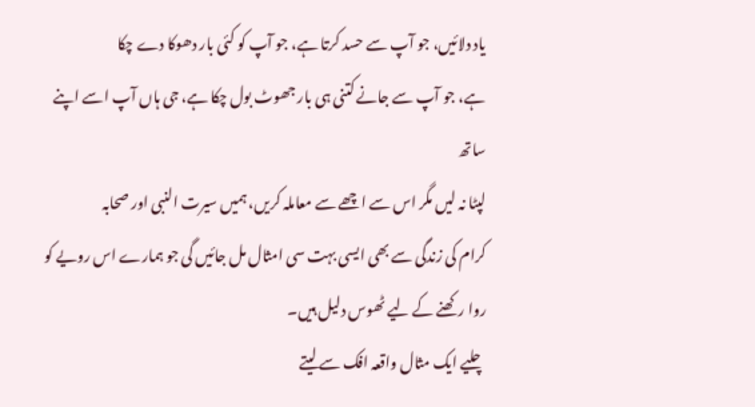یاد دلائیں، جو آپ سے حسد کرتا ہے، جو آپ کو کئی بار دھوکا دے چکا
ہے، جو آپ سے جانے کتنی ہی بار جھوٹ بول چکا ہے، جی ہاں آپ اسے اپنے ساتھ
لپٹا نہ لیں مگر اس سے اچھے سے معاملہ کریں، ہمیں سیرت النبی اور صحابہ
کرام کی زندگی سے بھی ایسی بہت سی امثال مل جائیں گی جو ہمارے اس رویے کو
روا رکھنے کے لیے ٹھوس دلیل ہیں۔
چلیے ایک مثال واقعہ افک سے لیتے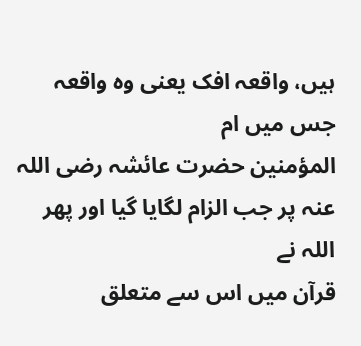ہیں، واقعہ افک یعنی وہ واقعہ جس میں ام
المؤمنین حضرت عائشہ رضی اللہ عنہ پر جب الزام لگایا گیا اور پھر اللہ نے
قرآن میں اس سے متعلق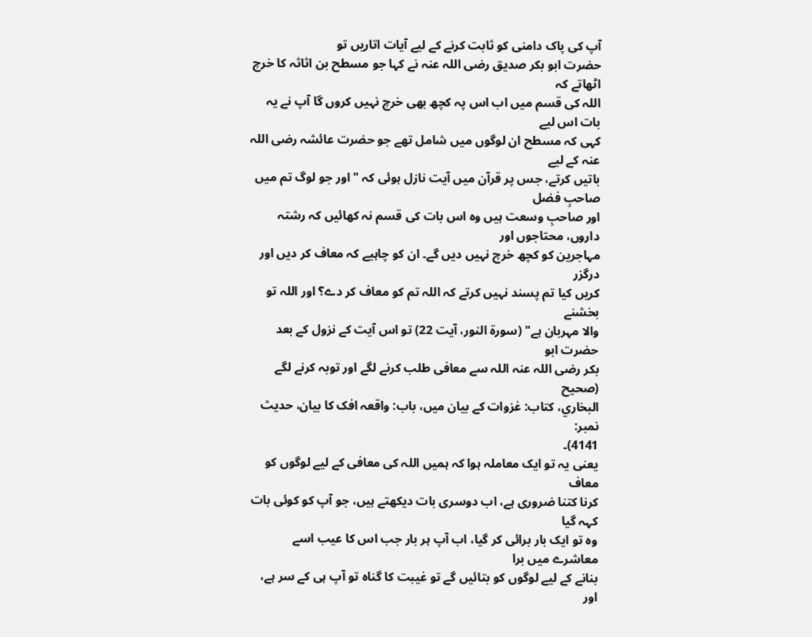آپ کی پاک دامنی کو ثابت کرنے کے لیے آیات اتاریں تو
حضرت ابو بکر صدیق رضی اللہ عنہ نے کہا جو مسطح بن اثاثہ کا خرچ اٹھاتے کہ
اللہ کی قسم میں اب اس پہ کچھ بھی خرچ نہیں کروں گا آپ نے یہ بات اس لیے
کہی کہ مسطح ان لوگوں میں شامل تھے جو حضرت عائشہ رضی اللہ عنہ کے لیے
باتیں کرتے، جس پر قرآن میں آیت نازل ہوئی کہ "اور جو لوگ تم میں صاحبِ فضل
اور صاحبِ وسعت ہیں وہ اس بات کی قسم نہ کھائیں کہ رشتہ داروں، محتاجوں اور
مہاجرین کو کچھ خرچ نہیں دیں گے۔ ان کو چاہیے کہ معاف کر دیں اور درگزر
کریں کیا تم پسند نہیں کرتے کہ اللہ تم کو معاف کر دے؟ اور اللہ تو بخشنے
والا مہربان ہے" (سورۃ النور، آیت 22) تو اس آیت کے نزول کے بعد حضرت ابو
بکر رضی اللہ عنہ اللہ سے معافی طلب کرنے لگے اور توبہ کرنے لگے (صحيح
البخاري، کتاب: غزوات کے بیان میں، باب: واقعہ افک کا بیان، حدیث نمبر:
4141)۔
یعنی یہ تو ایک معاملہ ہوا کہ ہمیں اللہ کی معافی کے لیے لوگوں کو معاف
کرنا کتنا ضروری ہے، اب دوسری بات دیکھتے ہیں، جو آپ کو کوئی بات کہہ گیا
وہ تو ایک بار برائی کر گیا، اب آپ ہر بار جب اس کا عیب اسے معاشرے میں برا
بنانے کے لیے لوگوں کو بتائیں گے تو غیبت کا گناہ تو آپ ہی کے سر ہے، اور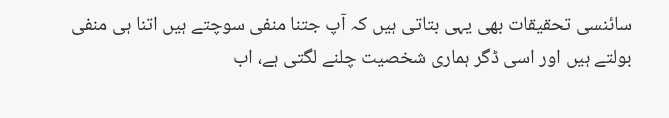سائنسی تحقیقات بھی یہی بتاتی ہیں کہ آپ جتنا منفی سوچتے ہیں اتنا ہی منفی
بولتے ہیں اور اسی ڈگر ہماری شخصیت چلنے لگتی ہے، اب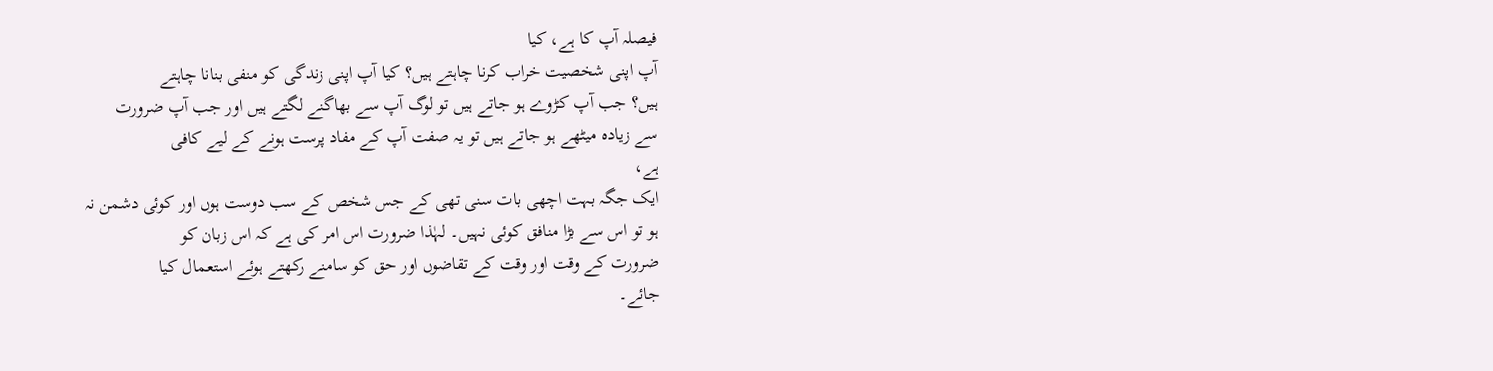فیصلہ آپ کا ہے، کیا
آپ اپنی شخصیت خراب کرنا چاہتے ہیں؟ کیا آپ اپنی زندگی کو منفی بنانا چاہتے
ہیں؟ جب آپ کڑوے ہو جاتے ہیں تو لوگ آپ سے بھاگنے لگتے ہیں اور جب آپ ضرورت
سے زیادہ میٹھے ہو جاتے ہیں تو یہ صفت آپ کے مفاد پرست ہونے کے لیے کافی
ہے،
ایک جگہ بہت اچھی بات سنی تھی کے جس شخص کے سب دوست ہوں اور کوئی دشمن نہ
ہو تو اس سے بڑا منافق کوئی نہیں۔ لہٰذا ضرورت اس امر کی ہے کہ اس زبان کو
ضرورت کے وقت اور وقت کے تقاضوں اور حق کو سامنے رکھتے ہوئے استعمال کیا
جائے۔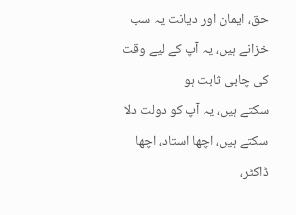حق، ایمان اور دیانت یہ سب خزانے ہیں، یہ آپ کے لیے وقت کی چابی ثابت ہو
سکتے ہیں، یہ آپ کو دولت دلا سکتے ہیں، اچھا استاد، اچھا ڈاکٹر،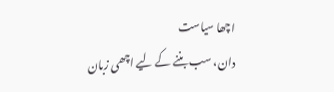اچھا سیاست
دان، سب بننے کے لیے اچھی زبان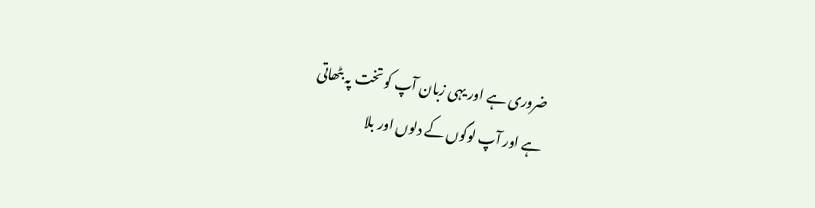ضروری ہے اور یہی زبان آپ کو تخت پہ بٹھاتی
ہے اور آپ لوگوں کے دلوں اور بلا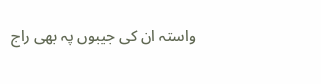واستہ ان کی جیبوں پہ بھی راج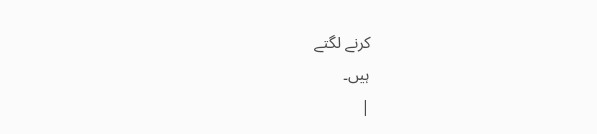کرنے لگتے
ہیں۔
|